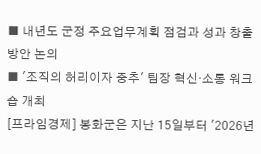■ 내년도 군정 주요업무계획 점검과 성과 창출 방안 논의
■ '조직의 허리이자 중추' 팀장 혁신·소통 워크숍 개최
[프라임경제] 봉화군은 지난 15일부터 '2026년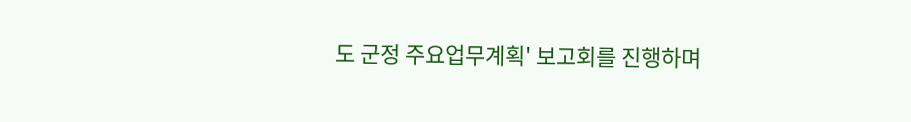도 군정 주요업무계획' 보고회를 진행하며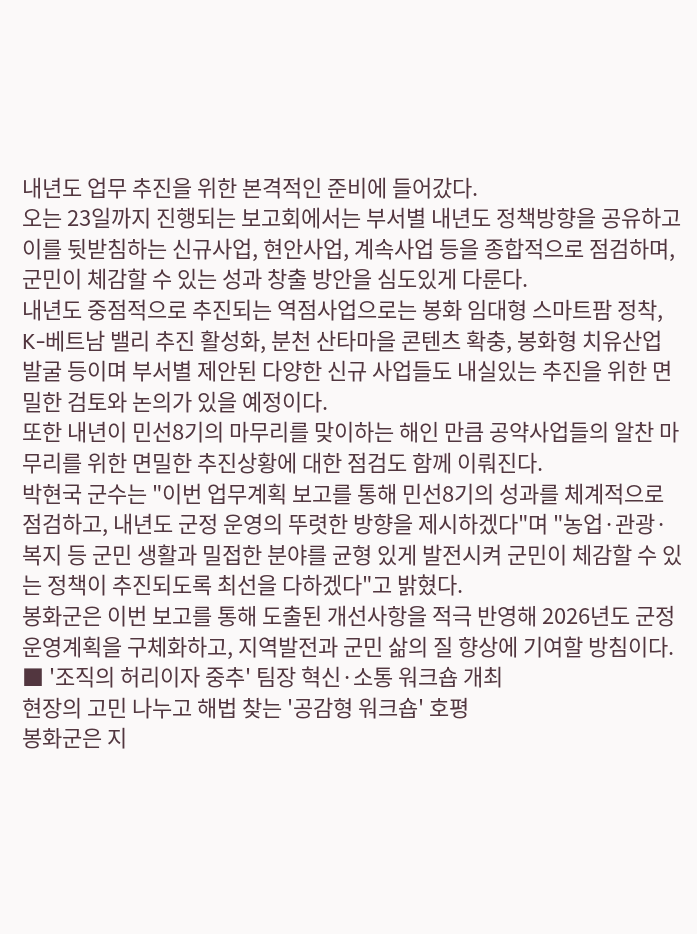내년도 업무 추진을 위한 본격적인 준비에 들어갔다.
오는 23일까지 진행되는 보고회에서는 부서별 내년도 정책방향을 공유하고 이를 뒷받침하는 신규사업, 현안사업, 계속사업 등을 종합적으로 점검하며, 군민이 체감할 수 있는 성과 창출 방안을 심도있게 다룬다.
내년도 중점적으로 추진되는 역점사업으로는 봉화 임대형 스마트팜 정착, K-베트남 밸리 추진 활성화, 분천 산타마을 콘텐츠 확충, 봉화형 치유산업 발굴 등이며 부서별 제안된 다양한 신규 사업들도 내실있는 추진을 위한 면밀한 검토와 논의가 있을 예정이다.
또한 내년이 민선8기의 마무리를 맞이하는 해인 만큼 공약사업들의 알찬 마무리를 위한 면밀한 추진상황에 대한 점검도 함께 이뤄진다.
박현국 군수는 "이번 업무계획 보고를 통해 민선8기의 성과를 체계적으로 점검하고, 내년도 군정 운영의 뚜렷한 방향을 제시하겠다"며 "농업·관광·복지 등 군민 생활과 밀접한 분야를 균형 있게 발전시켜 군민이 체감할 수 있는 정책이 추진되도록 최선을 다하겠다"고 밝혔다.
봉화군은 이번 보고를 통해 도출된 개선사항을 적극 반영해 2026년도 군정 운영계획을 구체화하고, 지역발전과 군민 삶의 질 향상에 기여할 방침이다.
■ '조직의 허리이자 중추' 팀장 혁신·소통 워크숍 개최
현장의 고민 나누고 해법 찾는 '공감형 워크숍' 호평
봉화군은 지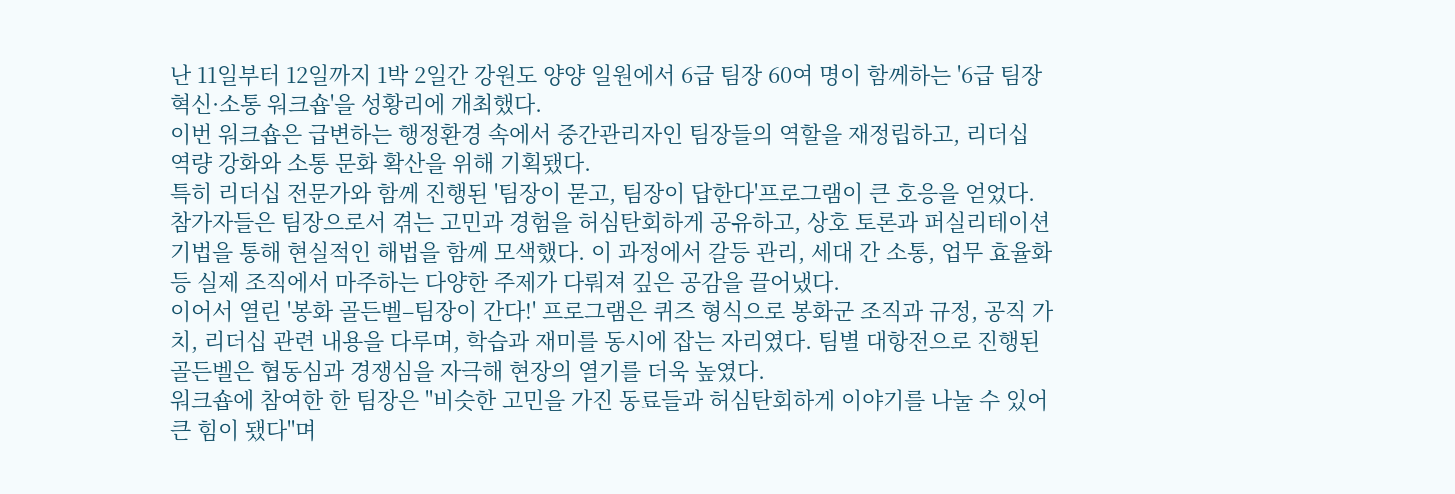난 11일부터 12일까지 1박 2일간 강원도 양양 일원에서 6급 팀장 60여 명이 함께하는 '6급 팀장 혁신·소통 워크숍'을 성황리에 개최했다.
이번 워크숍은 급변하는 행정환경 속에서 중간관리자인 팀장들의 역할을 재정립하고, 리더십 역량 강화와 소통 문화 확산을 위해 기획됐다.
특히 리더십 전문가와 함께 진행된 '팀장이 묻고, 팀장이 답한다'프로그램이 큰 호응을 얻었다.
참가자들은 팀장으로서 겪는 고민과 경험을 허심탄회하게 공유하고, 상호 토론과 퍼실리테이션 기법을 통해 현실적인 해법을 함께 모색했다. 이 과정에서 갈등 관리, 세대 간 소통, 업무 효율화 등 실제 조직에서 마주하는 다양한 주제가 다뤄져 깊은 공감을 끌어냈다.
이어서 열린 '봉화 골든벨–팀장이 간다!' 프로그램은 퀴즈 형식으로 봉화군 조직과 규정, 공직 가치, 리더십 관련 내용을 다루며, 학습과 재미를 동시에 잡는 자리였다. 팀별 대항전으로 진행된 골든벨은 협동심과 경쟁심을 자극해 현장의 열기를 더욱 높였다.
워크숍에 참여한 한 팀장은 "비슷한 고민을 가진 동료들과 허심탄회하게 이야기를 나눌 수 있어 큰 힘이 됐다"며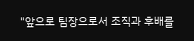"앞으로 팀장으로서 조직과 후배를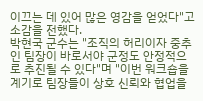이끄는 데 있어 많은 영감을 얻었다"고 소감을 전했다.
박현국 군수는 "조직의 허리이자 중추인 팀장이 바로서야 군정도 안정적으로 추진될 수 있다"며 "이번 워크숍을 계기로 팀장들이 상호 신뢰와 협업을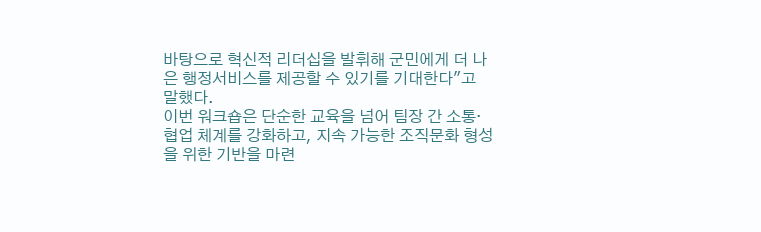바탕으로 혁신적 리더십을 발휘해 군민에게 더 나은 행정서비스를 제공할 수 있기를 기대한다"고 말했다.
이번 워크숍은 단순한 교육을 넘어 팀장 간 소통·협업 체계를 강화하고, 지속 가능한 조직문화 형성을 위한 기반을 마련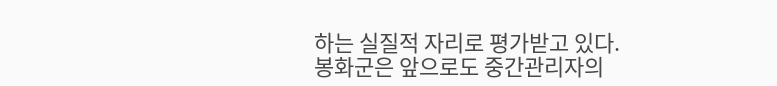하는 실질적 자리로 평가받고 있다.
봉화군은 앞으로도 중간관리자의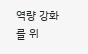역량 강화를 위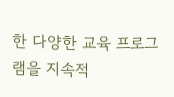한 다양한 교육 프로그램을 지속적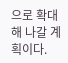으로 확대해 나갈 계획이다.